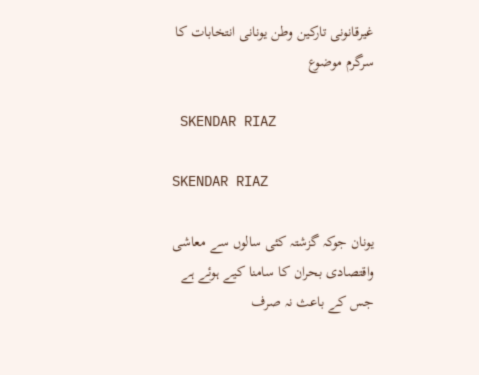غیرقانونی تارکین وطن یونانی انتخابات کا سرگرم موضوع

 SKENDAR RIAZ

SKENDAR RIAZ

یونان جوکہ گزشتہ کئی سالوں سے معاشی واقتصادی بحران کا سامنا کیے ہوئے ہے جس کے باعث نہ صرف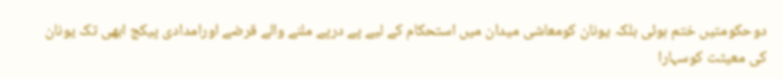دوحکومتیں ختم ہوئی بلکہ یونان کومعاشی میدان میں استحکام کے لیے پے درپے ملنے والے قرضے اورامدادی پیکج ابھی تک یونان کی معیثت کوسہارا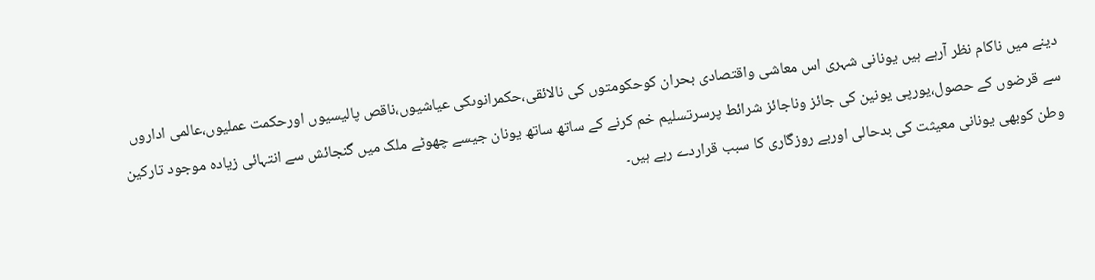دینے میں ناکام نظر آرہے ہیں یونانی شہری اس معاشی واقتصادی بحران کوحکومتوں کی نالائقی،حکمرانوںکی عیاشیوں،ناقص پالیسیوں اورحکمت عملیوں،عالمی اداروں سے قرضوں کے حصول،یورپی یونین کی جائز وناجائز شرائط پرسرتسلیم خم کرنے کے ساتھ ساتھ یونان جیسے چھوٹے ملک میں گنجائش سے انتہائی زیادہ موجود تارکین وطن کوبھی یونانی معیثت کی بدحالی اوربے روزگاری کا سبب قراردے رہے ہیں۔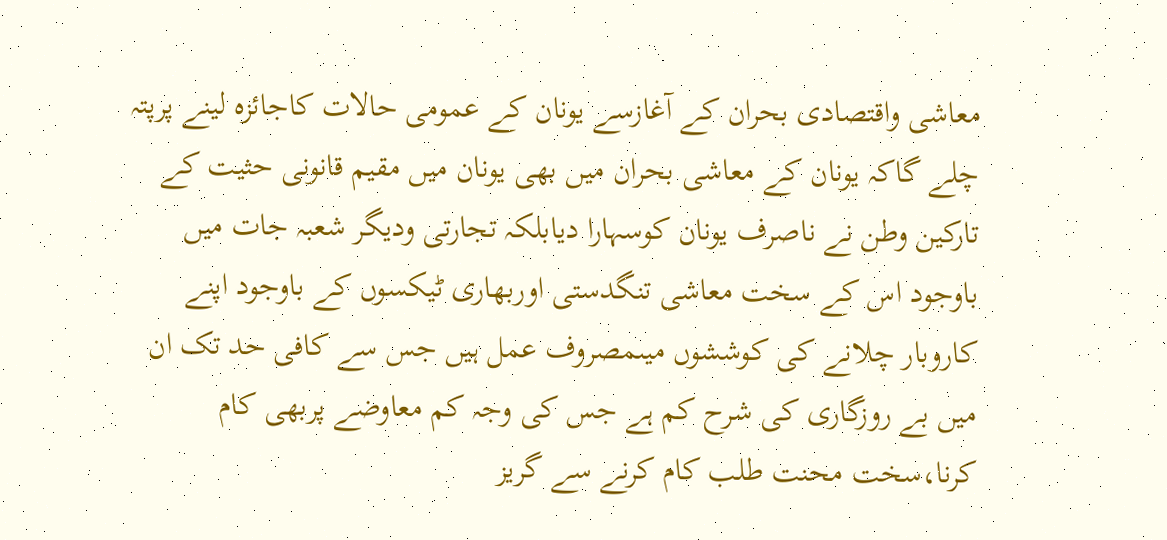معاشی واقتصادی بحران کے آغازسے یونان کے عمومی حالات کاجائزہ لینے پرپتہ چلے گاکہ یونان کے معاشی بحران میں بھی یونان میں مقیم قانونی حثیت کے تارکین وطن نے ناصرف یونان کوسہارا دیابلکہ تجارتی ودیگر شعبہ جات میں باوجود اس کے سخت معاشی تنگدستی اوربھاری ٹیکسوں کے باوجود اپنے کاروبار چلانے کی کوششوں میںمصروف عمل ہیں جس سے کافی حد تک ان میں بے روزگاری کی شرح کم ہے جس کی وجہ کم معاوضے پربھی کام کرنا،سخت محنت طلب کام کرنے سے گریز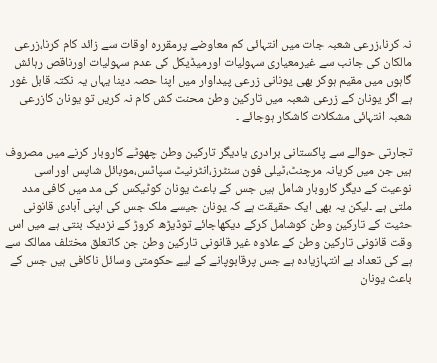نہ کرنا،زرعی شعبہ جات میں انتہائی کم معاوضے پرمقررہ اوقات سے زائد کام کرنا،زرعی مالکان کی جانب سے غیرمعیاری سہولیات اورمیڈیکل کی عدم سہولیات اورناقص رہائش گاہوں میں مقیم ہوکر بھی یونانی زرعی پیداوار میں اپنا حصہ دینا یہاں یہ نکتہ قابل غور ہے اگر یونان کے زرعی شعبہ میں تارکین وطن محنت کش کام نہ کریں تو یونان کازرعی شعبہ انتہائی مشکلات کاشکار ہوجائے ۔

تجارتی حوالے سے پاکستانی برادری یادیگر تارکین وطن چھوٹے کاروبار کرنے میں مصروف ہیں جن میں کریانہ مرچنٹ،ٹیلی فون سنٹرز،انٹرنیٹ سپاٹس،موبائل شاپس اوراسی نوعیت کے دیگر کاروبار شامل ہیں جس کے باعث یونان کوٹیکس کی مد میں کافی مدد ملتی ہے ۔لیکن یہ بھی ایک حقیقت ہے کہ یونان جیسے ملک جس کی اپنی آبادی قانونی حثیت کے تارکین وطن کوشامل کرکے دیکھاجائے توڈیڑھ کروڑ کے نزدیک بنتی ہے میں اس وقت قانونی تارکین وطن کے علاوہ غیر قانونی تارکین وطن جن کاتعلق مختلف ممالک سے ہے کی تعداد بے انتہازیادہ ہے جس پرقابوپانے کے لیے حکومتی وسائل ناکافی ہیں جس کے باعث یونان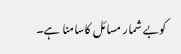کوبے شمار مسائل کاسامنا ہے۔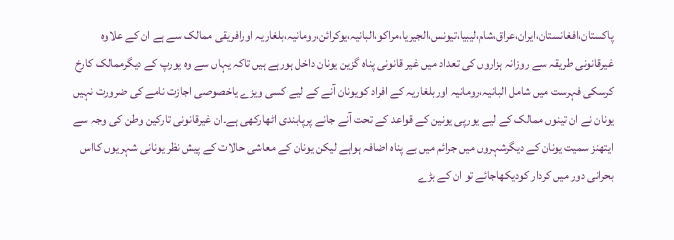پاکستان،افغانستان،ایران،عراق،شام،لیبیا،تیونس،الجیریا،مراکو،البانیہ،یوکرائن،رومانیہ،بلغاریہ اورافریقی ممالک سے ہے ان کے علاوہ غیرقانونی طریقہ سے روزانہ ہزاروں کی تعداد میں غیر قانونی پناہ گزین یونان داخل ہورہے ہیں تاکہ یہاں سے وہ یورپ کے دیگرممالک کارخ کرسکی فہرست میں شامل البانیہ،رومانیہ اوربلغاریہ کے افراد کویونان آنے کے لیے کسی ویزے یاخصوصی اجازت نامے کی ضرورت نہیں یونان نے ان تینوں ممالک کے لیے یورپی یونین کے قواعد کے تحت آنے جانے پرپابندی اٹھارکھی ہے۔ان غیرقانونی تارکین وطن کی وجہ سے ایتھنز سمیت یونان کے دیگرشہروں میں جرائم میں بے پناہ اضافہ ہواہے لیکن یونان کے معاشی حالات کے پیش نظر یونانی شہریوں کااس بحرانی دور میں کردار کودیکھاجائے تو ان کے بڑے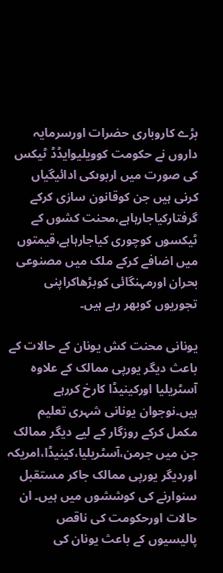بڑے کاروباری حضرات اورسرمایہ داروں نے حکومت کوویلیوایڈڈ ٹیکس کی صورت میں اربوںکی ادائیگیاں کرنی ہیں جن کوقانون سازی کرکے گرفتارکیاجارہاہے،محنت کشوں کے ٹیکسوں کوچوری کیاجارہاہے،قیمتوں میں اضافے کرکے ملک میں مصنوعی بحران اورمہنگائی کوبڑھاکراپنی تجوریوں کوبھر رہے ہیں۔

یونانی محنت کش یونان کے حالات کے باعث دیگر یورپی ممالک کے علاوہ آسٹریلیا اورکینیڈا کارخ کررہے ہیں۔نوجوان یونانی شہری تعلیم مکمل کرکے روزگار کے لیے دیگر ممالک جن میں جرمن،آسٹریلیا،کینیڈا،امریکہ اوردیگر یورپی ممالک جاکر مستقبل سنوارنے کی کوششوں میں ہیں۔ ان حالات اورحکومت کی ناقص پالیسیوں کے باعث یونان کی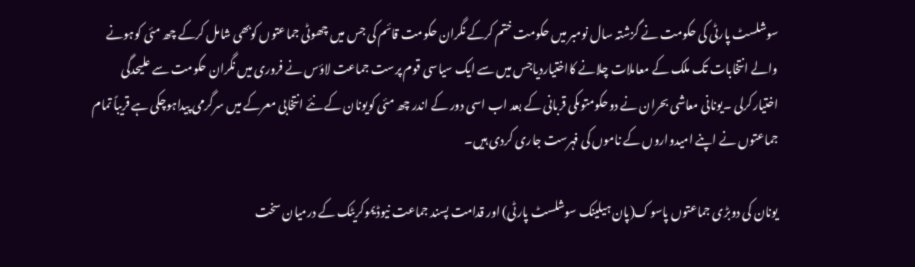سوشلسٹ پارٹی کی حکومت نے گزشتہ سال نومبر میں حکومت ختم کرکے نگران حکومت قائم کی جس میں چھوٹی جماعتوں کوبھی شامل کرکے چھ مئی کوہونے والے انتخابات تک ملک کے معاملات چلانے کااختیاردیاجس میں سے ایک سیاسی قوم پرست جماعت لاؤس نے فروری میں نگران حکومت سے علیحدگی اختیارکرلی ۔یونانی معاشی بحران نے دوحکومتوںکی قربانی کے بعد اب اسی دور کے اندر چھ مئی کویونان کے نئے انتخابی معرکے میں سرگرمی پیداہوچکی ہے قریباً تمام جماعتوں نے اپنے امیدواروں کے ناموں کی فہرست جاری کردی ہیں۔

یونان کی دوبڑی جماعتوں پاسوک(پان ہیلینک سوشلسٹ پارٹی) اور قدامت پسند جماعت نیوڈیموکریٹک کے درمیان سخت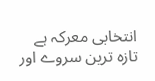انتخابی معرکہ ہے تازہ ترین سروے اور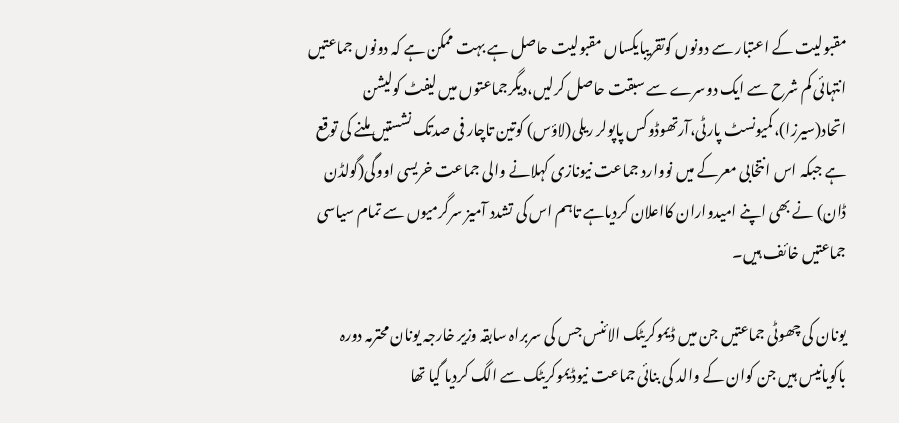مقبولیت کے اعتبار سے دونوں کوتقریبایکساں مقبولیت حاصل ہے بہت ممکن ہے کہ دونوں جماعتیں انتہائی کم شرح سے ایک دوسرے سے سبقت حاصل کرلیں،دیگرجماعتوں میں لیفٹ کولیشن اتحاد(سیرزا)،کمیونسٹ پارٹی،آرتھوڈوکس پاپولر ریلی(لاؤس) کوتین تاچار فی صدتک نشستیں ملنے کی توقع ہے جبکہ اس انتخابی معرکے میں نووارد جماعت نیونازی کہلانے والی جماعت خریسی اووگی(گولڈن ڈان) نے بھی اپنے امیدواران کااعلان کردیاہے تاہم اس کی تشدد آمیز سرگرمیوں سے تمام سیاسی جماعتیں خائف ہیں۔

یونان کی چھوٹی جماعتیں جن میں ڈیموکریٹک الائنس جس کی سربراہ سابقہ وزیر خارجہ یونان محترمہ دورہ باکویانیس ہیں جن کوان کے والد کی بنائی جماعت نیوڈیموکریٹک سے الگ کردیا گیا تھا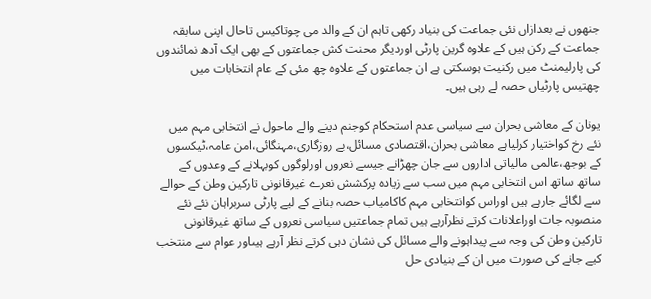جنھوں نے بعدازاں نئی جماعت کی بنیاد رکھی تاہم ان کے والد می چوتاکیس تاحال اپنی سابقہ جماعت کے رکن ہیں کے علاوہ گرین پارٹی اوردیگر محنت کش جماعتوں کے بھی ایک آدھ نمائندوں کی پارلیمنٹ میں رکنیت ہوسکتی ہے ان جماعتوں کے علاوہ چھ مئی کے عام انتخابات میں چھتیس پارٹیاں حصہ لے رہی ہیں۔

یونان کے معاشی بحران سے سیاسی عدم استحکام کوجنم دینے والے ماحول نے انتخابی مہم میں نئے رخ کواختیار کرلیاہے معاشی بحران،اقتصادی مسائل،بے روزگاری،مہنگائی،امن عامہ،ٹیکسوں کے بوجھ،عالمی مالیاتی اداروں سے جان چھڑانے جیسے نعروں اورلوگوں کوبہلانے کے وعدوں کے ساتھ ساتھ اس انتخابی مہم میں سب سے زیادہ پرکشش نعرے غیرقانونی تارکین وطن کے حوالے سے لگائے جارہے ہیں اوراس کوانتخابی مہم کاکامیاب حصہ بنانے کے لیے پارٹی سربراہان نئے نئے منصوبہ جات اوراعلانات کرتے نظرآرہے ہیں تمام جماعتیں سیاسی نعروں کے ساتھ غیرقانونی تارکین وطن کی وجہ سے پیداہونے والے مسائل کی نشان دہی کرتے نظر آرہے ہیںاور عوام سے منتخب کیے جانے کی صورت میں ان کے بنیادی حل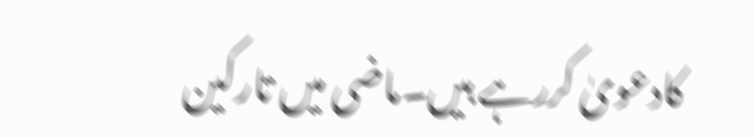کادعویٰ کررہے ہیں۔ماضی میں تارکین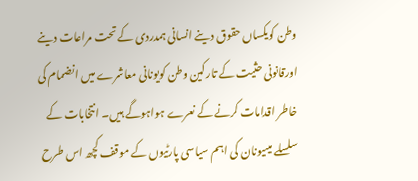وطن کویکساں حقوق دینے انسانی ہمدردی کے تحت مراعات دینے اورقانونی حثیت کے تارکین وطن کویونانی معاشرے میں انضمام کی خاطر اقدامات کرنے کے نعرے ہواہوگے ہیں۔ انتخابات کے سلسلے میںیونان کی اہم سیاسی پارٹیوں کے موقف کچھ اس طرح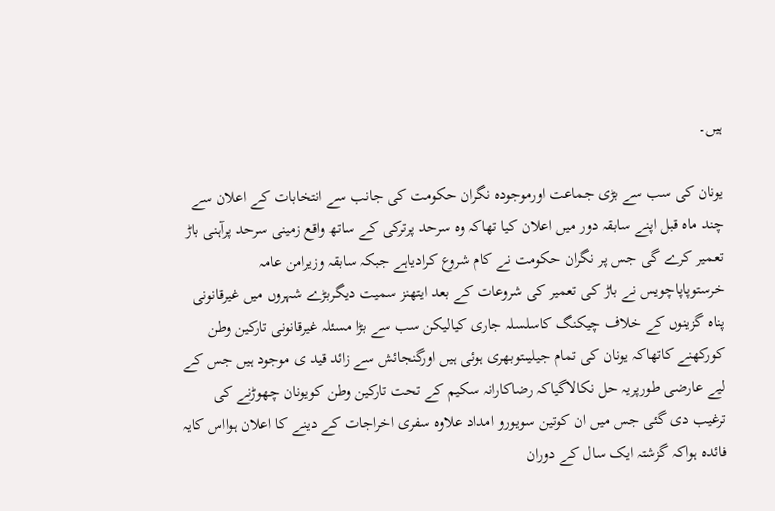ہیں۔

یونان کی سب سے بڑی جماعت اورموجودہ نگران حکومت کی جانب سے انتخابات کے اعلان سے چند ماہ قبل اپنے سابقہ دور میں اعلان کیا تھاکہ وہ سرحد پرترکی کے ساتھ واقع زمینی سرحد پرآہنی باڑ تعمیر کرے گی جس پر نگران حکومت نے کام شروع کرادیاہے جبکہ سابقہ وزیرامن عامہ خرستوپاپاچویس نے باڑ کی تعمیر کی شروعات کے بعد ایتھنز سمیت دیگربڑے شہروں میں غیرقانونی پناہ گزینوں کے خلاف چیکنگ کاسلسلہ جاری کیالیکن سب سے بڑا مسئلہ غیرقانونی تارکین وطن کورکھنے کاتھاکہ یونان کی تمام جیلیںتوبھری ہوئی ہیں اورگنجائش سے زائد قید ی موجود ہیں جس کے لیے عارضی طورپریہ حل نکالاگیاکہ رضاکارانہ سکیم کے تحت تارکین وطن کویونان چھوڑنے کی ترغیب دی گئی جس میں ان کوتین سویورو امداد علاوہ سفری اخراجات کے دینے کا اعلان ہوااس کایہ فائدہ ہواکہ گزشتہ ایک سال کے دوران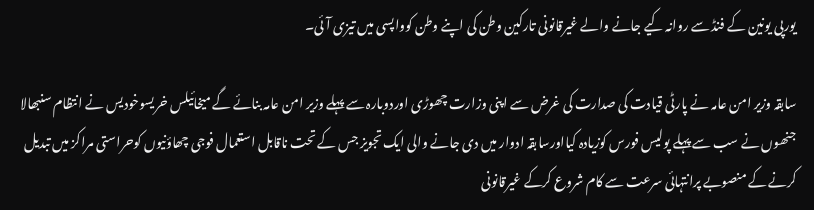یورپی یونین کے فنڈ سے روانہ کیے جانے والے غیرقانونی تارکین وطن کی اپنے وطن کوواپسی میں تیزی آئی۔

سابقہ وزیر امن عامہ نے پارٹی قیادت کی صدارت کی غرض سے اپنی وزارت چھوڑی اوردوبارہ سے پہلے وزیر امن عامہ بنائے گے میخائیلس خریسوخودیس نے انتظام سنبھالا جنھوں نے سب سے پہلے پولیس فورس کوزیادہ کیااورسابقہ ادوار میں دی جانے والی ایک تجویز جس کے تحت ناقابل استعمال فوجی چھاؤنیوں کوحراستی مراکز میں تبدیل کرنے کے منصوبے پرانتہائی سرعت سے کام شروع کرکے غیرقانونی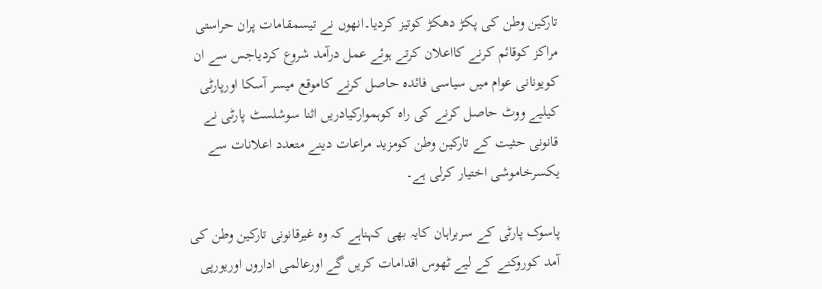تارکین وطن کی پکڑ دھکڑ کوتیز کردیا۔انھوں نے تیسمقامات پران حراستی مراکز کوقائم کرنے کااعلان کرتے ہوئے عمل درآمد شروع کردیاجس سے ان کویونانی عوام میں سیاسی فائدہ حاصل کرنے کاموقع میسر آسکا اورپارٹی کیلیے ووٹ حاصل کرنے کی راہ کوہموارکیادریں اثنا سوشلسٹ پارٹی نے قانونی حثیت کے تارکین وطن کومزید مراعات دینے متعدد اعلانات سے یکسرخاموشی اختیار کرلی ہے۔

پاسوک پارٹی کے سربراہان کایہ بھی کہناہے کہ وہ غیرقانونی تارکین وطن کی آمد کوروکنے کے لیے ٹھوس اقدامات کریں گے اورعالمی اداروں اوریورپی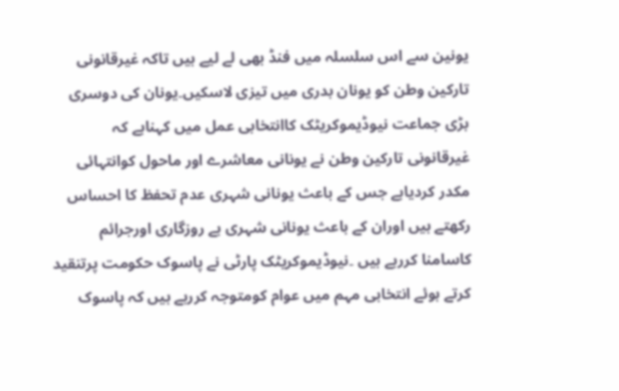یونین سے اس سلسلہ میں فنڈ بھی لے لیے ہیں تاکہ غیرقانونی تارکین وطن کو یونان بدری میں تیزی لاسکیں۔یونان کی دوسری بڑی جماعت نیوڈیموکریٹک کاانتخابی عمل میں کہناہے کہ غیرقانونی تارکین وطن نے یونانی معاشرے اور ماحول کوانتہائی مکدر کردیاہے جس کے باعث یونانی شہری عدم تحفظ کا احساس رکھتے ہیں اوران کے باعث یونانی شہری بے روزگاری اورجرائم کاسامنا کررہے ہیں ۔نیوڈیموکریٹک پارٹی نے پاسوک حکومت پرتنقید کرتے ہوئے انتخابی مہم میں عوام کومتوجہ کررہے ہیں کہ پاسوک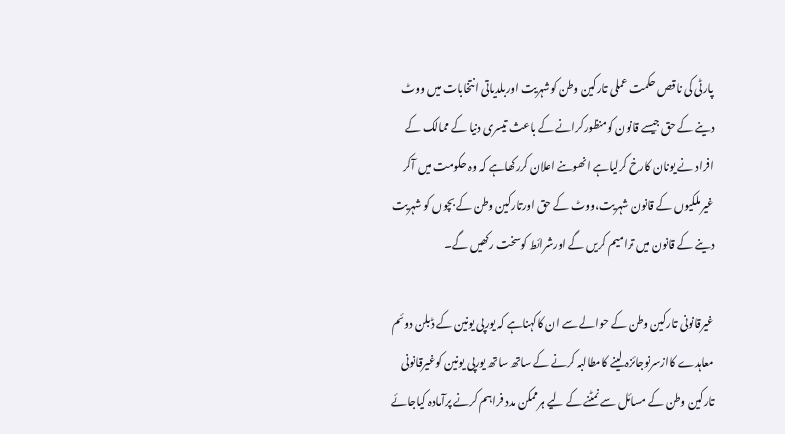پارٹی کی ناقص حکمت عملی تارکین وطن کوشہریت اوربلدیاتی انتخابات میں ووٹ دینے کے حق جیسے قانون کومنظورکرانے کے باعث تیسری دنیا کے ممالک کے افراد نے یونان کارخ کرلیاہے انھوںنے اعلان کررکھاہے کہ وہ حکومت میں آکر غیرملکیوں کے قانون شہریت،ووٹ کے حق اورتارکین وطن کے بچوں کو شہریت دینے کے قانون میں ترامیم کریں گے اورشرائط کوسخت رکھیں گے۔

غیرقانونی تارکین وطن کے حوالے سے ان کاکہناہے کہ یورپی یونین کے ڈبلن دوئم معاہدے کاازسرنوجائزہ لینے کامطالبہ کرنے کے ساتھ ساتھ یورپی یونین کوغیرقانونی تارکین وطن کے مسائل سے نمٹنے کے لیے ہرممکن مدد فراہم کرنے پرآمادہ کیاجائے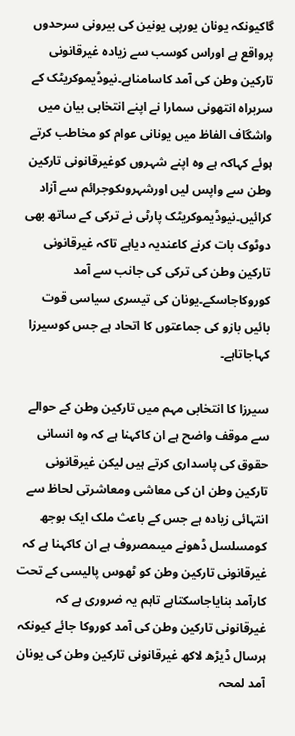گاکیونکہ یونان یورپی یونین کی بیرونی سرحدوں پرواقع ہے اوراس کوسب سے زیادہ غیرقانونی تارکین وطن کی آمد کاسامناہے۔نیوڈیموکریٹک کے سربراہ انتھونی سمارا نے اپنے انتخابی بیان میں واشگاف الفاظ میں یونانی عوام کو مخاطب کرتے ہوئے کہاکہ ہے وہ اپنے شہروں کوغیرقانونی تارکین وطن سے واپس لیں اورشہروںکوجرائم سے آزاد کرائیں۔نیوڈیموکریٹک پارٹی نے ترکی کے ساتھ بھی دوٹوک بات کرنے کاعندیہ دیاہے تاکہ غیرقانونی تارکین وطن کی ترکی کی جانب سے آمد کوروکاجاسکے۔یونان کی تیسری سیاسی قوت بائیں بازو کی جماعتوں کا اتحاد ہے جس کوسیرزا کہاجاتاہے۔

سیرزا کا انتخابی مہم میں تارکین وطن کے حوالے سے موقف واضح ہے ان کاکہنا ہے کہ وہ انسانی حقوق کی پاسداری کرتے ہیں لیکن غیرقانونی تارکین وطن ان کی معاشی ومعاشرتی لحاظ سے انتہائی زیادہ ہے جس کے باعث ملک ایک بوجھ کومسلسل ڈھونے میںمصروف ہے ان کاکہنا ہے کہ غیرقانونی تارکین وطن کو ٹھوس پالیسی کے تحت کارآمد بنایاجاسکتاہے تاہم یہ ضروری ہے کہ غیرقانونی تارکین وطن کی آمد کوروکا جائے کیونکہ ہرسال ڈیڑھ لاکھ غیرقانونی تارکین وطن کی یونان آمد لمحہ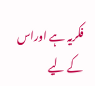فکریہ ہے اوراس کے لیے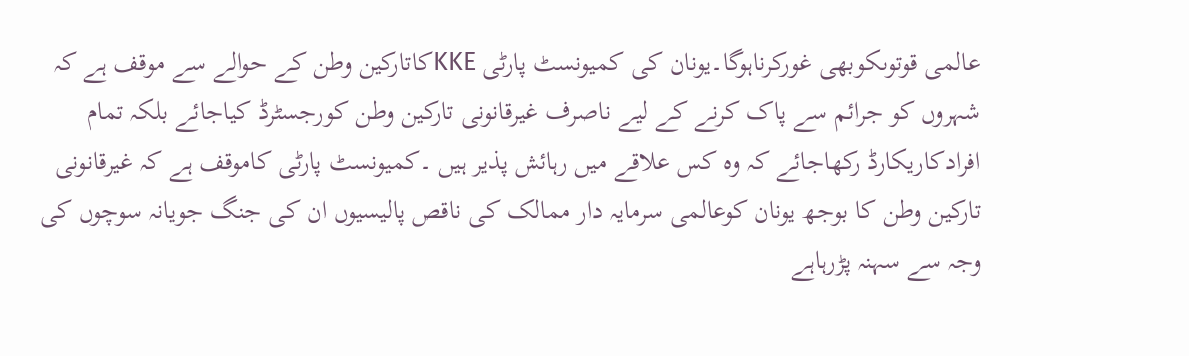عالمی قوتوںکوبھی غورکرناہوگا۔یونان کی کمیونسٹ پارٹی KKEکاتارکین وطن کے حوالے سے موقف ہے کہ شہروں کو جرائم سے پاک کرنے کے لیے ناصرف غیرقانونی تارکین وطن کورجسٹرڈ کیاجائے بلکہ تمام افرادکاریکارڈ رکھاجائے کہ وہ کس علاقے میں رہائش پذیر ہیں ۔کمیونسٹ پارٹی کاموقف ہے کہ غیرقانونی تارکین وطن کا بوجھ یونان کوعالمی سرمایہ دار ممالک کی ناقص پالیسیوں ان کی جنگ جویانہ سوچوں کی وجہ سے سہنہ پڑرہاہے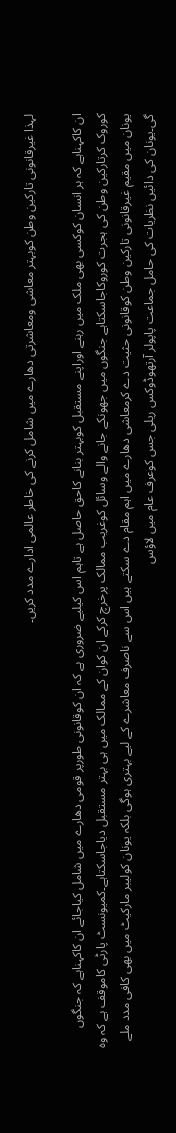لہذا غیرقانونی تارکین وطن کوبہتر معاشی ومعاشرتی دھارے میں شامل کرنے کی خاطر عالمی ادارے مدد کریں۔

ان کاکہناہے کہ ہر انسان کوکسی بھی ملک میں رہنے اوراپنے مستقبل کوبہتر بنانے کاحق حاصل ہے تاہم اس کیلیے ضروری ہے کہ ان کوقانونی طورپر قومی دھارے میں شامل کیاجائے ان کاکہناہے کہ جنگوں کوروک کرتارکین وطن کی ہجرت کوروکاجاسکتاہے جنگوں میں جھونکے جانے والے وسائل کوغریب ممالک پرخرچ کرکے ان کوان کے ممالک میں ہی بہتر مستقبل دیاجاسکتاہے۔کمیونسٹ پارٹی کاموقف ہے کہ وہ یونان میں مقیم غیرقانونی تارکین وطن کوقانونی حثیت دے کرمعاشی دھارے میں اہم مقام دے سکتے ہیں اس سے ناصرف معاشرے کے لیے بہتری ہوگی بلکہ یونان کولیبر مارکیٹ میں بھی کافی مدد ملے گی۔یونان کی دائیں نظریات کی حامل جماعت پاپولر آرتھوڈوکس ریلی جس کوعرف عام میں لاؤس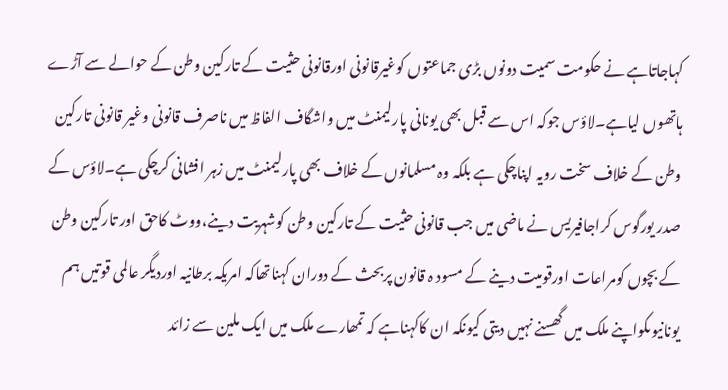کہاجاتاہے نے حکومت سمیت دونوں بڑی جماعتوں کوغیرقانونی اورقانونی حثیت کے تارکین وطن کے حوالے سے آڑے ہاتھوں لیاہے۔لاؤس جوکہ اس سے قبل بھی یونانی پارلیمنٹ میں واشگاف الفاظ میں ناصرف قانونی وغیر قانونی تارکین وطن کے خلاف سخت رویہ اپناچکی ہے بلکہ وہ مسلمانوں کے خلاف بھی پارلیمنٹ میں زہر افشانی کرچکی ہے۔لاؤس کے صدر یورگوس کراجافیریس نے ماضی میں جب قانونی حثیت کے تارکین وطن کوشہریت دینے،ووٹ کاحق اور تارکین وطن کے بچوں کومراعات اورقومیت دینے کے مسود ہ قانون پربحث کے دوران کہناتھاکہ امریکہ برطانیہ اوردیگر عالمی قوتیں ہم یونانیوںکواپنے ملک میں گھسنے نہیں دیتی کیونکہ ان کاکہناہے کہ تمھارے ملک میں ایک ملین سے زائد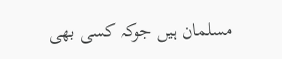مسلمان ہیں جوکہ کسی بھی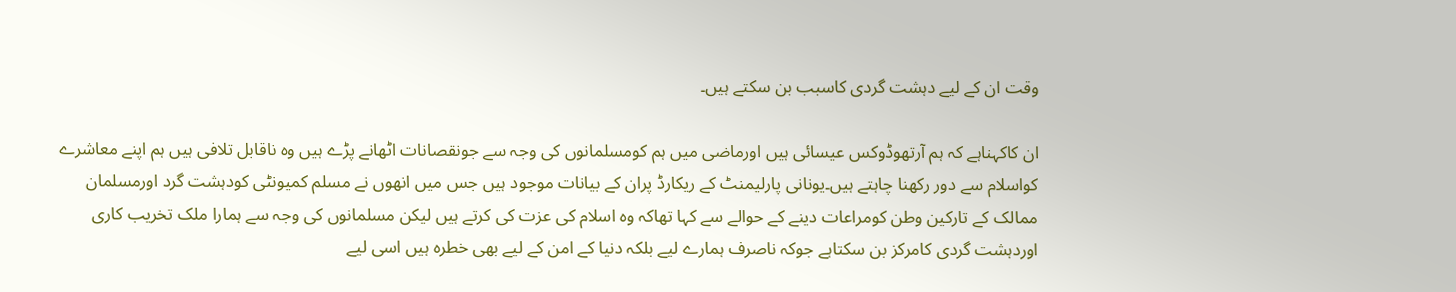وقت ان کے لیے دہشت گردی کاسبب بن سکتے ہیں۔

ان کاکہناہے کہ ہم آرتھوڈوکس عیسائی ہیں اورماضی میں ہم کومسلمانوں کی وجہ سے جونقصانات اٹھانے پڑے ہیں وہ ناقابل تلافی ہیں ہم اپنے معاشرے کواسلام سے دور رکھنا چاہتے ہیں۔یونانی پارلیمنٹ کے ریکارڈ پران کے بیانات موجود ہیں جس میں انھوں نے مسلم کمیونٹی کودہشت گرد اورمسلمان ممالک کے تارکین وطن کومراعات دینے کے حوالے سے کہا تھاکہ وہ اسلام کی عزت کی کرتے ہیں لیکن مسلمانوں کی وجہ سے ہمارا ملک تخریب کاری اوردہشت گردی کامرکز بن سکتاہے جوکہ ناصرف ہمارے لیے بلکہ دنیا کے امن کے لیے بھی خطرہ ہیں اسی لیے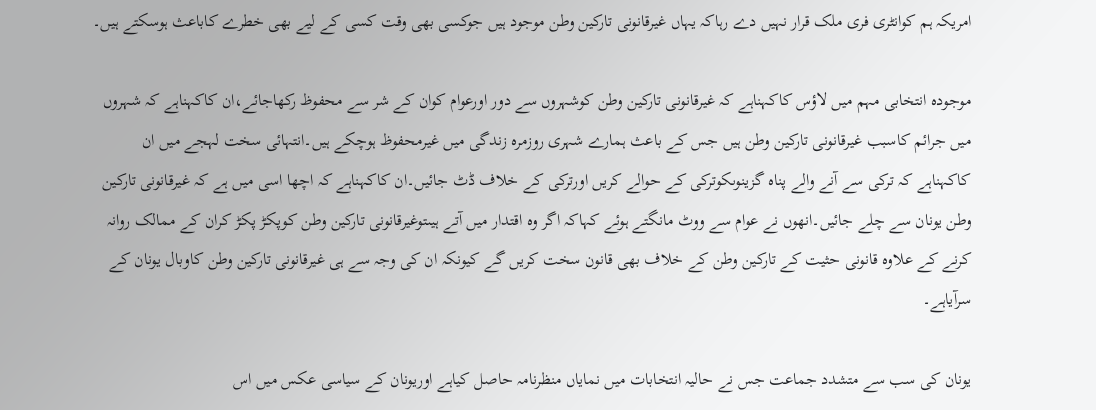امریکہ ہم کوانٹری فری ملک قرار نہیں دے رہاکہ یہاں غیرقانونی تارکین وطن موجود ہیں جوکسی بھی وقت کسی کے لیے بھی خطرے کاباعث ہوسکتے ہیں۔

موجودہ انتخابی مہم میں لاؤس کاکہناہے کہ غیرقانونی تارکین وطن کوشہروں سے دور اورعوام کوان کے شر سے محفوظ رکھاجائے،ان کاکہناہے کہ شہروں میں جرائم کاسبب غیرقانونی تارکین وطن ہیں جس کے باعث ہمارے شہری روزمرہ زندگی میں غیرمحفوظ ہوچکے ہیں۔انتہائی سخت لہجے میں ان کاکہناہے کہ ترکی سے آنے والے پناہ گزینوںکوترکی کے حوالے کریں اورترکی کے خلاف ڈٹ جائیں۔ان کاکہناہے کہ اچھا اسی میں ہے کہ غیرقانونی تارکین وطن یونان سے چلے جائیں۔انھوں نے عوام سے ووٹ مانگتے ہوئے کہاکہ اگر وہ اقتدار میں آتے ہیںتوغیرقانونی تارکین وطن کوپکڑ پکڑ کران کے ممالک روانہ کرنے کے علاوہ قانونی حثیت کے تارکین وطن کے خلاف بھی قانون سخت کریں گے کیونکہ ان کی وجہ سے ہی غیرقانونی تارکین وطن کاوبال یونان کے سرآیاہے۔

یونان کی سب سے متشدد جماعت جس نے حالیہ انتخابات میں نمایاں منظرنامہ حاصل کیاہے اوریونان کے سیاسی عکس میں اس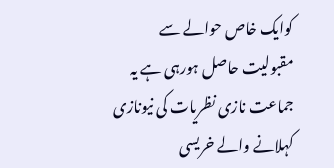کوایک خاص حوالے سے مقبولیت حاصل ہورہی ہے یہ جماعت نازی نظریات کی نیونازی کہلانے والے خریسی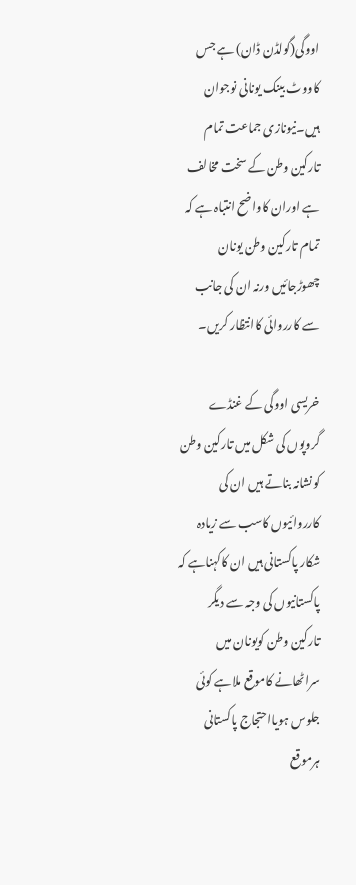اووگی(گولڈن ڈان) ہے جس کاووٹ بینک یونانی نوجوان ہیں۔نیونازی جماعت تمام تارکین وطن کے سخت مخالف ہے اوران کاواضح انتباہ ہے کہ تمام تارکین وطن یونان چھوڑجائیں ورنہ ان کی جانب سے کارروائی کاانتظار کریں۔

خریسی اووگی کے غنڈے گروپوں کی شکل میں تارکین وطن کونشانہ بناتے ہیں ان کی کارروائیوں کاسب سے زیادہ شکار پاکستانی ہیں ان کاکہناہے کہ پاکستانیوں کی وجہ سے دیگر تارکین وطن کویونان میں سراٹھانے کاموقع ملاہے کوئی جلوس ہویااحتجاج پاکستانی ہرموقع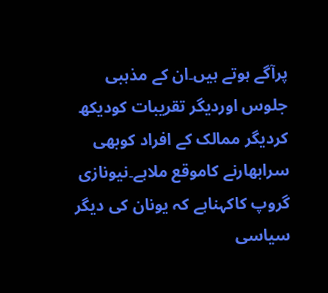پرآگے ہوتے ہیں۔ان کے مذہبی جلوس اوردیگر تقریبات کودیکھ کردیگر ممالک کے افراد کوبھی سرابھارنے کاموقع ملاہے۔نیونازی گروپ کاکہناہے کہ یونان کی دیگر سیاسی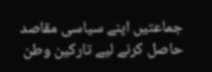جماعتیں اپنے سیاسی مقاصد حاصل کرنے لیے تارکین وطن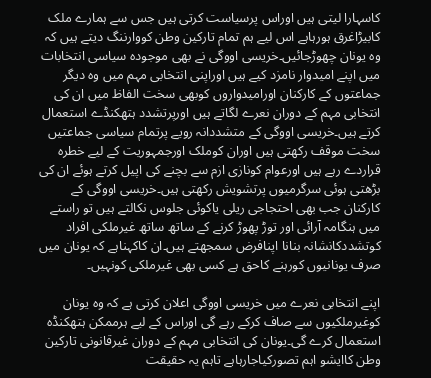کاسہارا لیتی ہیں اوراس پرسیاست کرتی ہیں جس سے ہمارے ملک کابیڑاغرق ہورہاہے اس لیے ہم تمام تارکین وطن کووارننگ دیتے ہیں کہ وہ یونان چھوڑجائیں۔خریسی اووگی نے بھی موجودہ سیاسی انتخابات میں اپنے امیدوار نامزد کیے ہیں اوراپنی انتخابی مہم میں وہ دیگر جماعتوں کے کارکنان اورامیدواروں کوبھی سخت الفاظ میں ان کی انتخابی مہم کے دوران نعرے لگاتے ہیں اورپرتشدد ہتھکنڈے استعمال کرتے ہیں۔خریسی اووگی کے متشددانہ رویے پرتمام سیاسی جماعتیں سخت موقف رکھتی ہیں اوران کوملک اورجمہوریت کے لیے خطرہ قراردے رہے ہیں اورعوام کونازی ازم سے بچنے کی اپیل کرتے ہوئے ان کی بڑھتی ہوئی سرگرمیوں پرتشویش رکھتی ہیں۔خریسی اووگی کے کارکنان جب بھی احتجاجی ریلی یاکوئی جلوس نکالتے ہیں تو راستے میں ہنگامہ آرائی اور توڑ پھوڑ کرنے کے ساتھ ساتھ غیرملکی افراد کوتشددکانشانہ بنانا اپنافرض سمجھتے ہیں۔ان کاکہناہے کہ یونان میں صرف یونانیوں کورہنے کاحق ہے کسی بھی غیرملکی کونہیں۔

اپنے انتخابی نعرے میں خریسی اووگی اعلان کرتی ہے کہ وہ یونان کوغیرملکیوں سے صاف کرکے رہے گی اوراس کے لیے ہرممکن ہتھکنڈہ استعمال کرے گی۔یونان کی انتخابی مہم کے دوران غیرقانونی تارکین وطن کاایشو اہم تصورکیاجارہاہے تاہم یہ حقیقت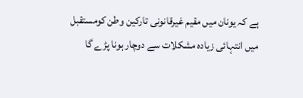ہے کہ یونان میں مقیم غیرقانونی تارکین وطن کومستقبل میں انتہائی زیادہ مشکلات سے دوچار ہونا پڑے گا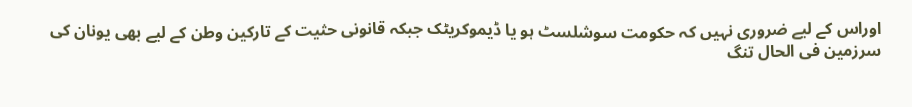اوراس کے لیے ضروری نہیں کہ حکومت سوشلسٹ ہو یا ڈیموکریٹک جبکہ قانونی حثیت کے تارکین وطن کے لیے بھی یونان کی سرزمین فی الحال تنگ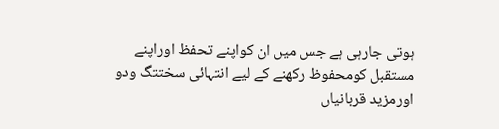ہوتی جارہی ہے جس میں ان کواپنے تحفظ اوراپنے مستقبل کومحفوظ رکھنے کے لیے انتہائی سختتگ ودو اورمزید قربانیاں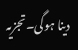دینا ہوگی۔تجزیہ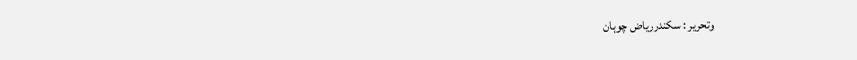وتحریر : سکندرریاض چوہان